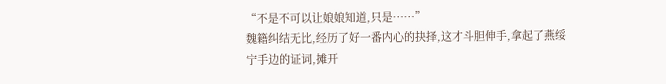“不是不可以让娘娘知道,只是……”
魏籍纠结无比,经历了好一番内心的抉择,这才斗胆伸手,拿起了燕绥宁手边的证词,摊开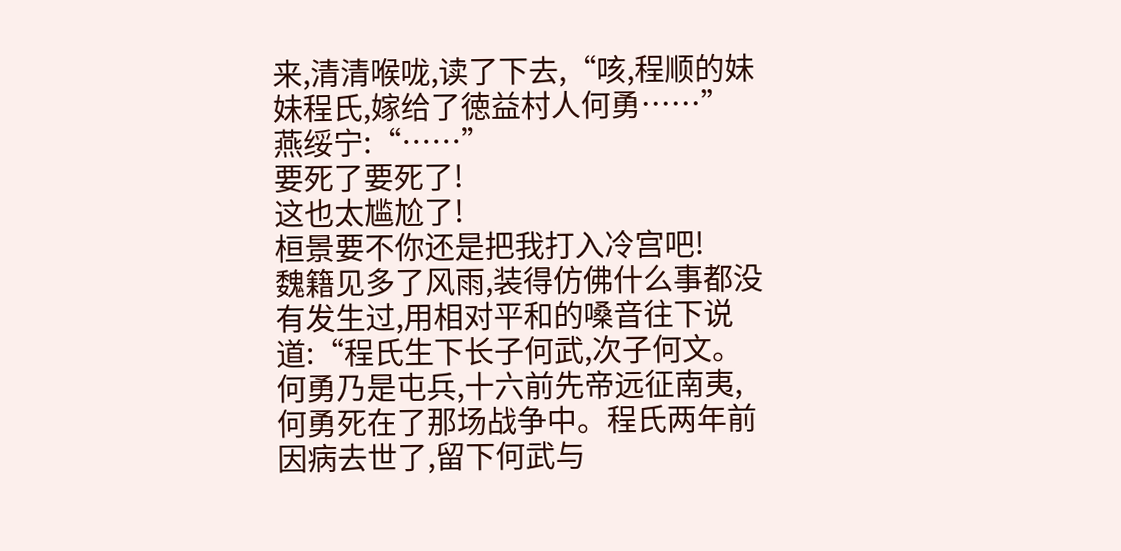来,清清喉咙,读了下去,“咳,程顺的妹妹程氏,嫁给了徳益村人何勇……”
燕绥宁:“……”
要死了要死了!
这也太尴尬了!
桓景要不你还是把我打入冷宫吧!
魏籍见多了风雨,装得仿佛什么事都没有发生过,用相对平和的嗓音往下说道:“程氏生下长子何武,次子何文。何勇乃是屯兵,十六前先帝远征南夷,何勇死在了那场战争中。程氏两年前因病去世了,留下何武与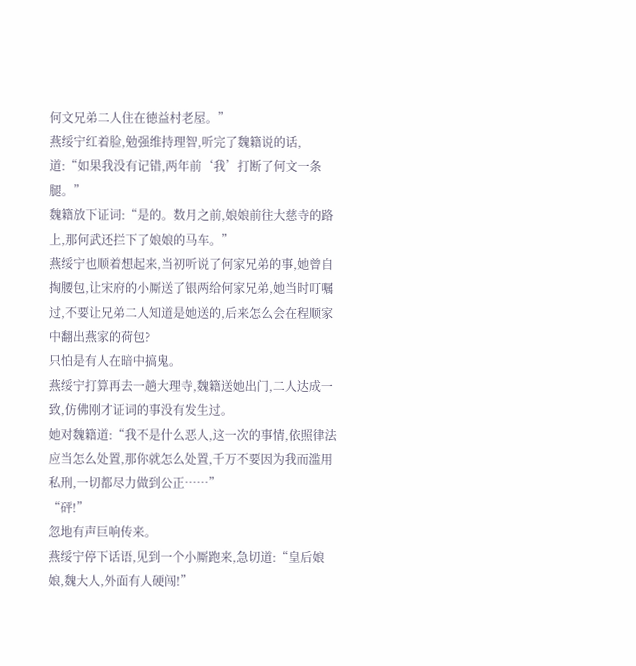何文兄弟二人住在徳益村老屋。”
燕绥宁红着脸,勉强维持理智,听完了魏籍说的话,道:“如果我没有记错,两年前‘我’打断了何文一条腿。”
魏籍放下证词:“是的。数月之前,娘娘前往大慈寺的路上,那何武还拦下了娘娘的马车。”
燕绥宁也顺着想起来,当初听说了何家兄弟的事,她曾自掏腰包,让宋府的小厮送了银两给何家兄弟,她当时叮嘱过,不要让兄弟二人知道是她送的,后来怎么会在程顺家中翻出燕家的荷包?
只怕是有人在暗中搞鬼。
燕绥宁打算再去一趟大理寺,魏籍送她出门,二人达成一致,仿佛刚才证词的事没有发生过。
她对魏籍道:“我不是什么恶人,这一次的事情,依照律法应当怎么处置,那你就怎么处置,千万不要因为我而滥用私刑,一切都尽力做到公正……”
“砰!”
忽地有声巨响传来。
燕绥宁停下话语,见到一个小厮跑来,急切道:“皇后娘娘,魏大人,外面有人硬闯!”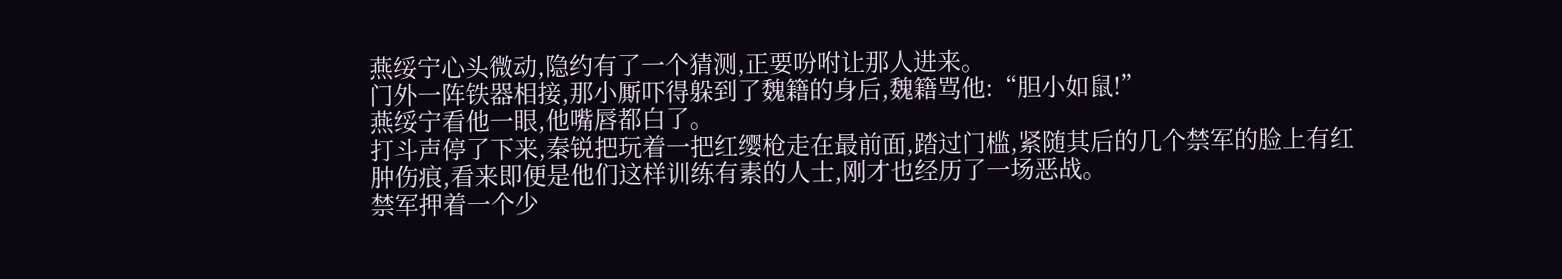燕绥宁心头微动,隐约有了一个猜测,正要吩咐让那人进来。
门外一阵铁器相接,那小厮吓得躲到了魏籍的身后,魏籍骂他:“胆小如鼠!”
燕绥宁看他一眼,他嘴唇都白了。
打斗声停了下来,秦锐把玩着一把红缨枪走在最前面,踏过门槛,紧随其后的几个禁军的脸上有红肿伤痕,看来即便是他们这样训练有素的人士,刚才也经历了一场恶战。
禁军押着一个少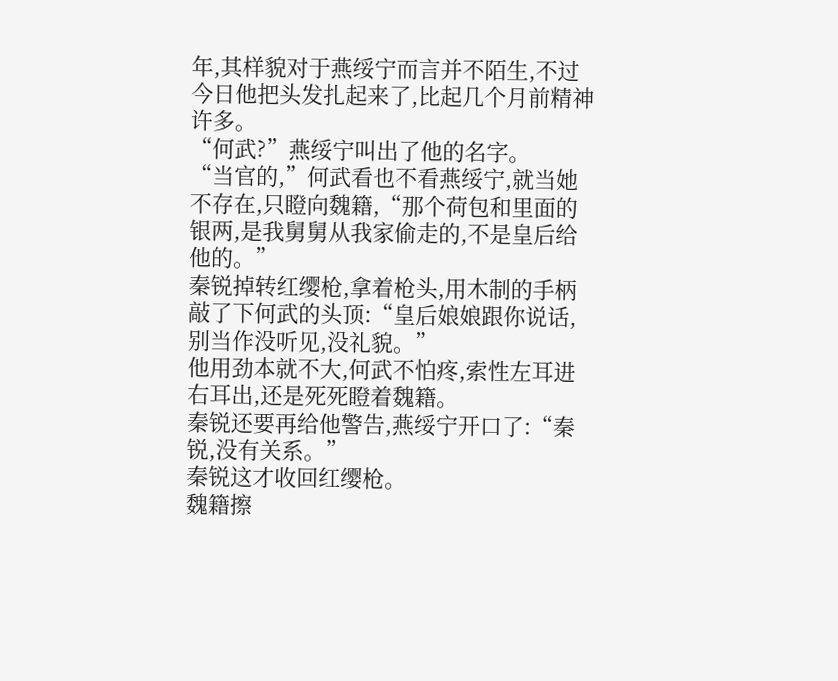年,其样貌对于燕绥宁而言并不陌生,不过今日他把头发扎起来了,比起几个月前精神许多。
“何武?”燕绥宁叫出了他的名字。
“当官的,”何武看也不看燕绥宁,就当她不存在,只瞪向魏籍,“那个荷包和里面的银两,是我舅舅从我家偷走的,不是皇后给他的。”
秦锐掉转红缨枪,拿着枪头,用木制的手柄敲了下何武的头顶:“皇后娘娘跟你说话,别当作没听见,没礼貌。”
他用劲本就不大,何武不怕疼,索性左耳进右耳出,还是死死瞪着魏籍。
秦锐还要再给他警告,燕绥宁开口了:“秦锐,没有关系。”
秦锐这才收回红缨枪。
魏籍擦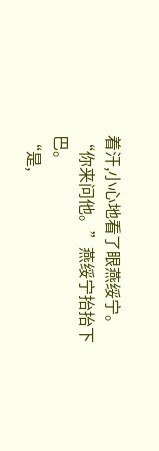着汗,小心地看了眼燕绥宁。
“你来问他。”燕绥宁抬抬下巴。
“是,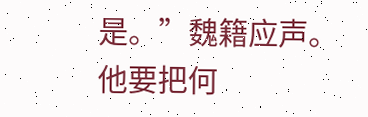是。”魏籍应声。
他要把何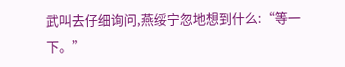武叫去仔细询问,燕绥宁忽地想到什么:“等一下。”